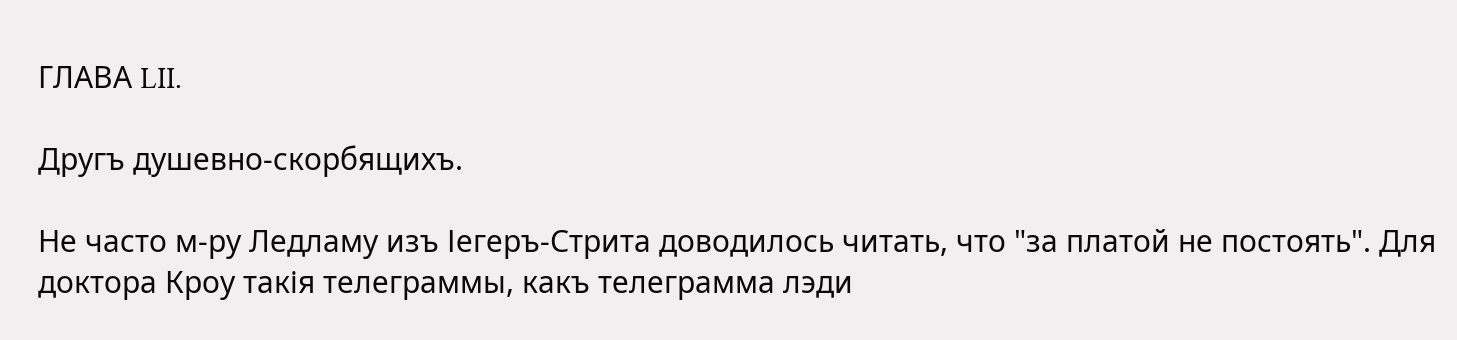ГЛАВА LII.

Другъ душевно-скорбящихъ.

Не часто м-ру Ледламу изъ Іегеръ-Стрита доводилось читать, что "за платой не постоять". Для доктора Кроу такія телеграммы, какъ телеграмма лэди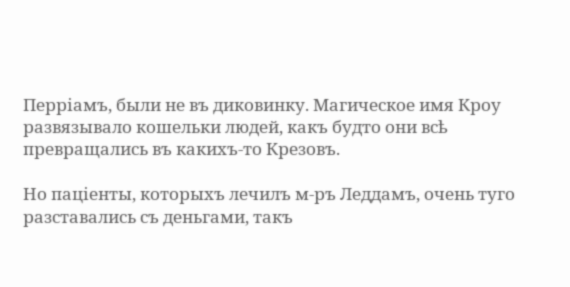Перріамъ, были не въ диковинку. Магическое имя Кроу развязывало кошельки людей, какъ будто они всѣ превращались въ какихъ-то Крезовъ.

Но паціенты, которыхъ лечилъ м-ръ Леддамъ, очень туго разставались съ деньгами, такъ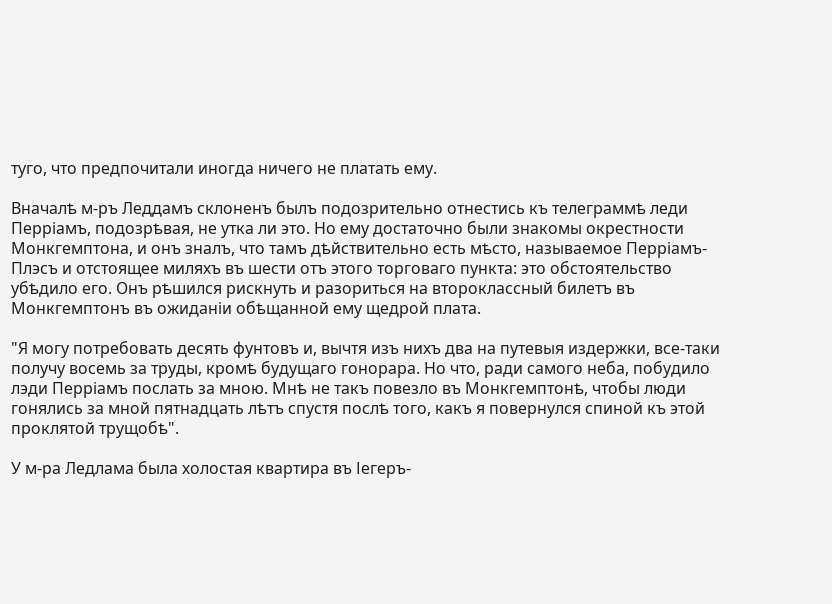туго, что предпочитали иногда ничего не платать ему.

Вначалѣ м-ръ Леддамъ склоненъ былъ подозрительно отнестись къ телеграммѣ леди Перріамъ, подозрѣвая, не утка ли это. Но ему достаточно были знакомы окрестности Монкгемптона, и онъ зналъ, что тамъ дѣйствительно есть мѣсто, называемое Перріамъ-Плэсъ и отстоящее миляхъ въ шести отъ этого торговаго пункта: это обстоятельство убѣдило его. Онъ рѣшился рискнуть и разориться на второклассный билетъ въ Монкгемптонъ въ ожиданіи обѣщанной ему щедрой плата.

"Я могу потребовать десять фунтовъ и, вычтя изъ нихъ два на путевыя издержки, все-таки получу восемь за труды, кромѣ будущаго гонорара. Но что, ради самого неба, побудило лэди Перріамъ послать за мною. Мнѣ не такъ повезло въ Монкгемптонѣ, чтобы люди гонялись за мной пятнадцать лѣтъ спустя послѣ того, какъ я повернулся спиной къ этой проклятой трущобѣ".

У м-ра Ледлама была холостая квартира въ Іегеръ-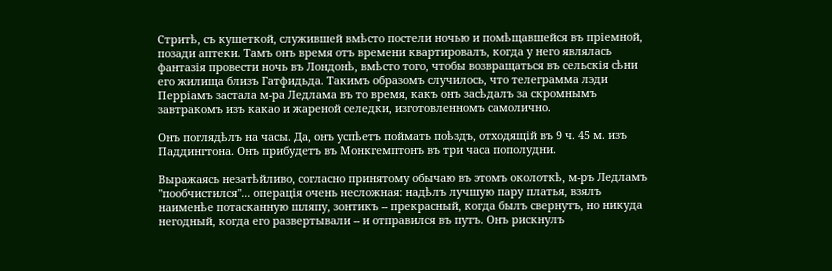Стритѣ, съ кушеткой, служившей вмѣсто постели ночью и помѣщавшейся въ пріемной, позади аптеки. Тамъ онъ время отъ времени квартировалъ, когда у него являлась фантазія провести ночь въ Лондонѣ, вмѣсто того, чтобы возвращаться въ сельскія сѣни его жилища близъ Гатфидьда. Такимъ образомъ случилось, что телеграмма лэди Перріамъ застала м-ра Ледлама въ то время, какъ онъ засѣдалъ за скромнымъ завтракомъ изъ какао и жареной селедки, изготовленномъ самолично.

Онъ поглядѣлъ на часы. Да, онъ успѣетъ поймать поѣздъ, отходящій въ 9 ч. 45 м. изъ Паддингтона. Онъ прибудетъ въ Монкгемптонъ въ три часа пополудни.

Выражаясь незатѣйливо, согласно принятому обычаю въ этомъ околоткѣ, м-ръ Ледламъ "пообчистился"... операція очень несложная: надѣлъ лучшую пару платья, взялъ наименѣе потасканную шляпу, зонтикъ -- прекрасный, когда былъ свернутъ, но никуда негодный, когда его развертывали -- и отправился въ путъ. Онъ рискнулъ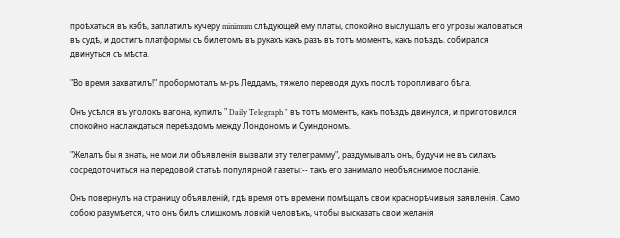проѣхаться въ кэбѣ, заплатилъ кучеру minimum слѣдующей ему платы, спокойно выслушалъ его угрозы жаловаться въ судѣ, и достигъ платформы съ билетомъ въ рукахъ какъ разъ въ тотъ моментъ, какъ поѣздъ. собирался двинуться съ мѣста.

"Во время захватилъ!" пробормоталъ м-ръ Леддамъ, тяжело переводя духъ послѣ торопливаго бѣга.

Онъ усѣлся въ уголокъ вагона, купилъ " Daily Telegraph " въ тотъ моментъ, какъ поѣздъ двинулся, и приготовился спокойно наслаждаться переѣздомъ между Лондономъ и Суиндономъ.

"Желалъ бы я знать, не мои ли объявленія вызвали эту телеграмму", раздумывалъ онъ, будучи не въ силахъ сосредоточиться на передовой статьѣ популярной газеты:-- такъ его занимало необъяснимое посланіе.

Онъ повернулъ на страницу объявленій, гдѣ время отъ времени помѣщалъ свои краснорѣчивыя заявленія. Само собою разумѣется, что онъ билъ слишкомъ ловкій человѣкъ, чтобы высказать свои желанія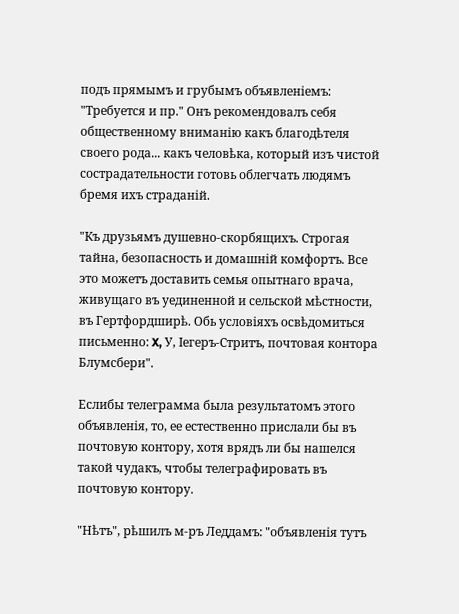подъ прямымъ и грубымъ объявленіемъ: "Требуется и пр." Онъ рекомендовалъ себя общественному вниманію какъ благодѣтеля своего рода... какъ человѣка, который изъ чистой сострадательности готовь облегчать людямъ бремя ихъ страданій.

"Къ друзьямъ душевно-скорбящихъ. Строгая тайна, безопасность и домашній комфортъ. Все это можетъ доставить семья опытнаго врача, живущаго въ уединенной и сельской мѣстности, въ Гертфордширѣ. Обь условіяхъ освѣдомиться письменно: X, У, Іегеръ-Стритъ, почтовая контора Блумсбери".

Еслибы телеграмма была результатомъ этого объявленія, то, ее естественно прислали бы въ почтовую контору, хотя врядъ ли бы нашелся такой чудакъ, чтобы телеграфировать въ почтовую контору.

"Нѣтъ", рѣшилъ м-ръ Леддамъ: "объявленія тутъ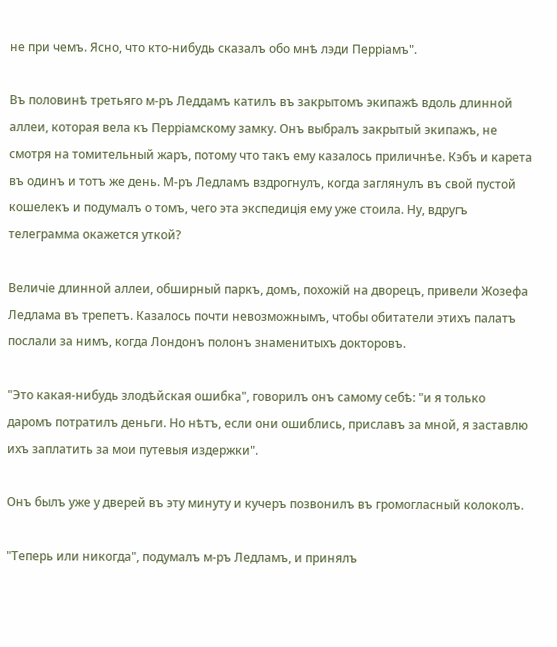не при чемъ. Ясно, что кто-нибудь сказалъ обо мнѣ лэди Перріамъ".

Въ половинѣ третьяго м-ръ Леддамъ катилъ въ закрытомъ экипажѣ вдоль длинной аллеи, которая вела къ Перріамскому замку. Онъ выбралъ закрытый экипажъ, не смотря на томительный жаръ, потому что такъ ему казалось приличнѣе. Кэбъ и карета въ одинъ и тотъ же день. М-ръ Ледламъ вздрогнулъ, когда заглянулъ въ свой пустой кошелекъ и подумалъ о томъ, чего эта экспедиція ему уже стоила. Ну, вдругъ телеграмма окажется уткой?

Величіе длинной аллеи, обширный паркъ, домъ, похожій на дворецъ, привели Жозефа Ледлама въ трепетъ. Казалось почти невозможнымъ, чтобы обитатели этихъ палатъ послали за нимъ, когда Лондонъ полонъ знаменитыхъ докторовъ.

"Это какая-нибудь злодѣйская ошибка", говорилъ онъ самому себѣ: "и я только даромъ потратилъ деньги. Но нѣтъ, если они ошиблись, приславъ за мной, я заставлю ихъ заплатить за мои путевыя издержки".

Онъ былъ уже у дверей въ эту минуту и кучеръ позвонилъ въ громогласный колоколъ.

"Теперь или никогда", подумалъ м-ръ Ледламъ, и принялъ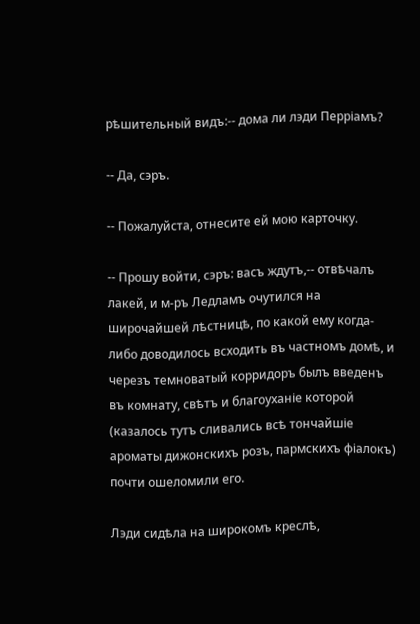рѣшительный видъ:-- дома ли лэди Перріамъ?

-- Да, сэръ.

-- Пожалуйста, отнесите ей мою карточку.

-- Прошу войти, сэръ: васъ ждутъ,-- отвѣчалъ лакей, и м-ръ Ледламъ очутился на широчайшей лѣстницѣ, по какой ему когда-либо доводилось всходить въ частномъ домѣ, и черезъ темноватый корридоръ былъ введенъ въ комнату, свѣтъ и благоуханіе которой (казалось тутъ сливались всѣ тончайшіе ароматы дижонскихъ розъ, пармскихъ фіалокъ) почти ошеломили его.

Лэди сидѣла на широкомъ креслѣ,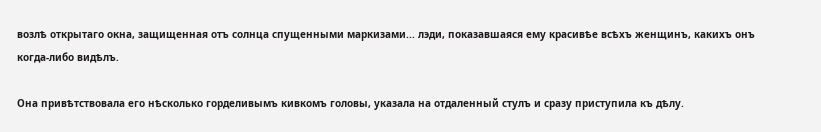возлѣ открытаго окна, защищенная отъ солнца спущенными маркизами... лэди, показавшаяся ему красивѣе всѣхъ женщинъ, какихъ онъ когда-либо видѣлъ.

Она привѣтствовала его нѣсколько горделивымъ кивкомъ головы, указала на отдаленный стулъ и сразу приступила къ дѣлу.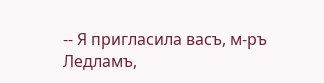-- Я пригласила васъ, м-ръ Ледламъ,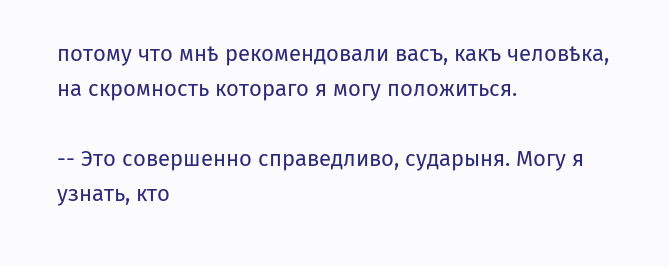потому что мнѣ рекомендовали васъ, какъ человѣка, на скромность котораго я могу положиться.

-- Это совершенно справедливо, сударыня. Могу я узнать, кто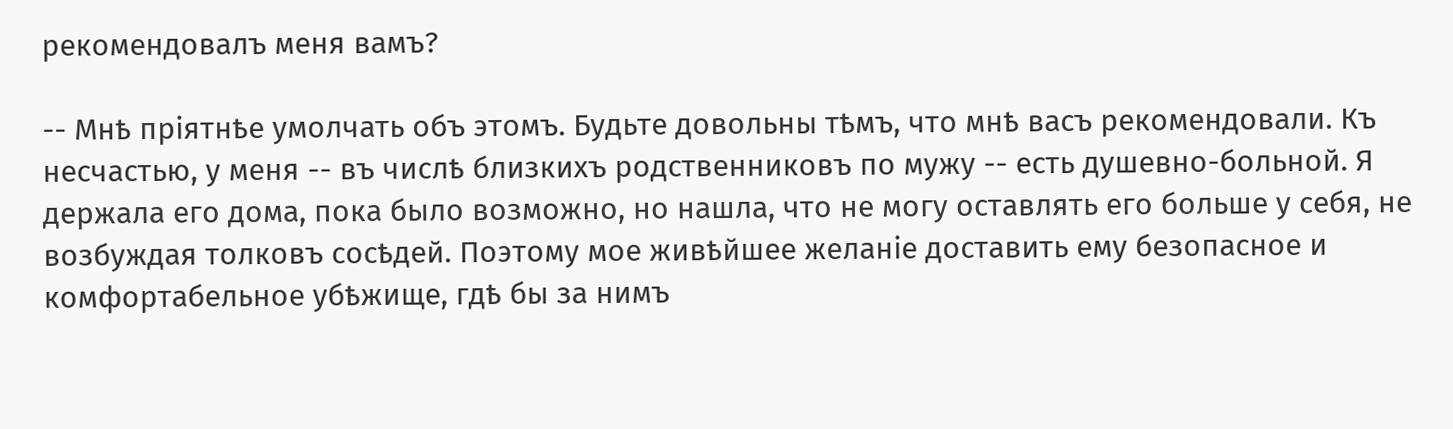рекомендовалъ меня вамъ?

-- Мнѣ пріятнѣе умолчать объ этомъ. Будьте довольны тѣмъ, что мнѣ васъ рекомендовали. Къ несчастью, у меня -- въ числѣ близкихъ родственниковъ по мужу -- есть душевно-больной. Я держала его дома, пока было возможно, но нашла, что не могу оставлять его больше у себя, не возбуждая толковъ сосѣдей. Поэтому мое живѣйшее желаніе доставить ему безопасное и комфортабельное убѣжище, гдѣ бы за нимъ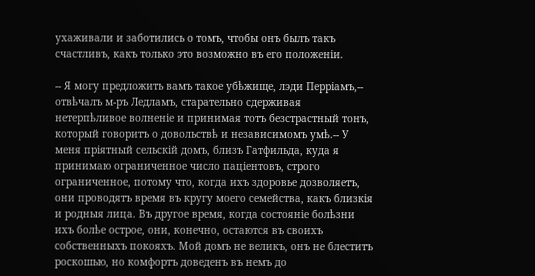ухаживали и заботились о томъ, чтобы онъ былъ такъ счастливъ, какъ только это возможно въ его положеніи.

-- Я могу предложить вамъ такое убѣжище, лэди Перріамъ,-- отвѣчалъ м-ръ Ледламъ, старательно сдерживая нетерпѣливое волненіе и принимая тотъ безстрастный тонъ, который говоритъ о довольствѣ и независимомъ умѣ.-- У меня пріятный сельскій домъ, близъ Гатфильда, куда я принимаю ограниченное число паціентовъ, строго ограниченное, потому что, когда ихъ здоровье дозволяетъ, они проводятъ время въ кругу моего семейства, какъ близкія и родныя лица. Въ другое время, когда состояніе болѣзни ихъ болѣе острое, они, конечно, остаются въ своихъ собственныхъ покояхъ. Мой домъ не великъ, онъ не блеститъ роскошью, но комфортъ доведенъ въ немъ до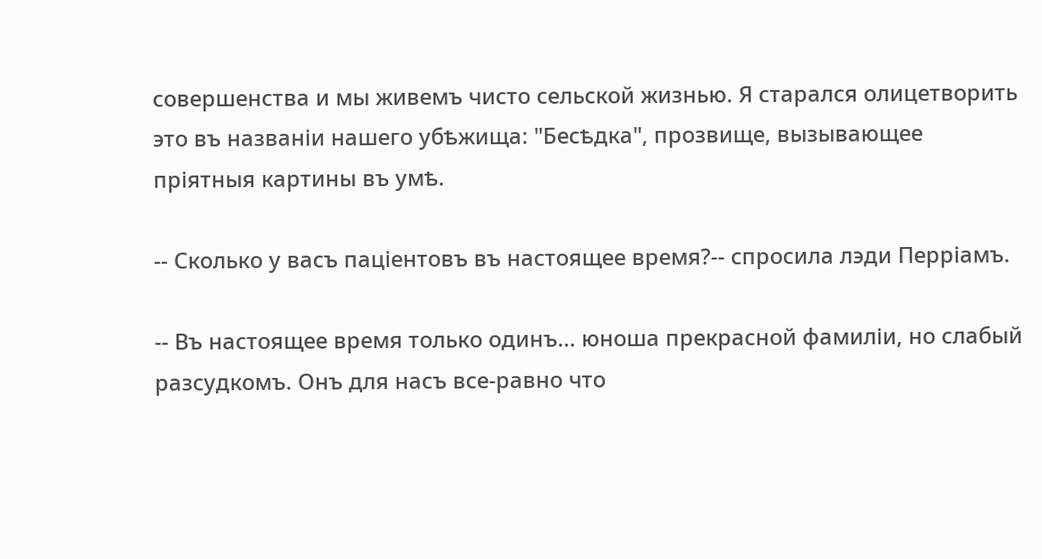совершенства и мы живемъ чисто сельской жизнью. Я старался олицетворить это въ названіи нашего убѣжища: "Бесѣдка", прозвище, вызывающее пріятныя картины въ умѣ.

-- Сколько у васъ паціентовъ въ настоящее время?-- спросила лэди Перріамъ.

-- Въ настоящее время только одинъ... юноша прекрасной фамиліи, но слабый разсудкомъ. Онъ для насъ все-равно что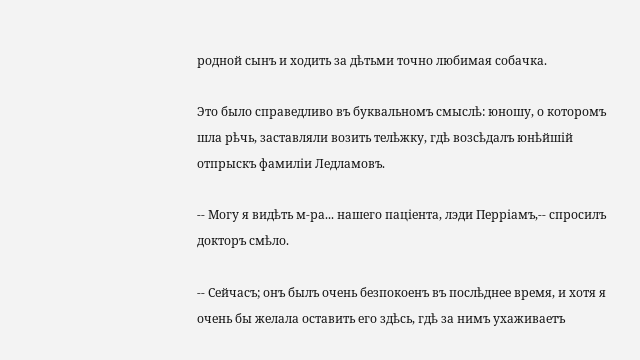родной сынъ и ходить за дѣтьми точно любимая собачка.

Это было справедливо въ буквальномъ смыслѣ: юношу, о которомъ шла рѣчь, заставляли возить телѣжку, гдѣ возсѣдалъ юнѣйшій отпрыскъ фамиліи Ледламовъ.

-- Могу я видѣть м-ра... нашего паціента, лэди Перріамъ,-- спросилъ докторъ смѣло.

-- Сейчасъ; онъ былъ очень безпокоенъ въ послѣднее время, и хотя я очень бы желала оставить его здѣсь, гдѣ за нимъ ухаживаетъ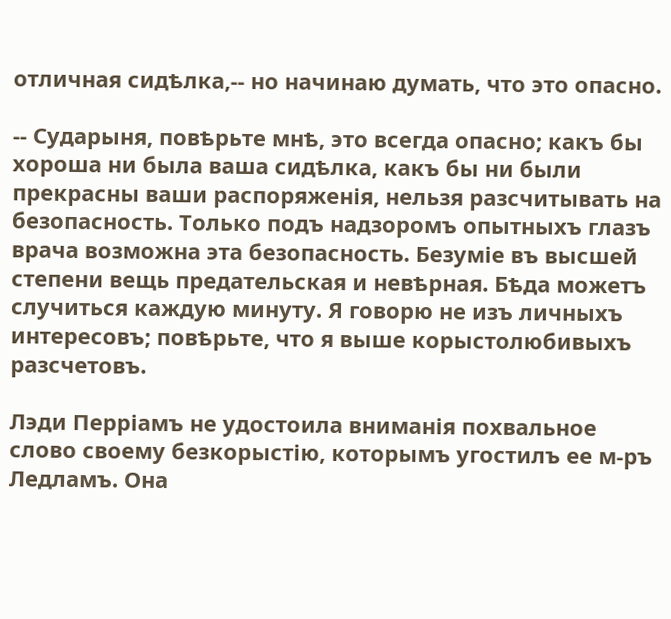отличная сидѣлка,-- но начинаю думать, что это опасно.

-- Сударыня, повѣрьте мнѣ, это всегда опасно; какъ бы хороша ни была ваша сидѣлка, какъ бы ни были прекрасны ваши распоряженія, нельзя разсчитывать на безопасность. Только подъ надзоромъ опытныхъ глазъ врача возможна эта безопасность. Безуміе въ высшей степени вещь предательская и невѣрная. Бѣда можетъ случиться каждую минуту. Я говорю не изъ личныхъ интересовъ; повѣрьте, что я выше корыстолюбивыхъ разсчетовъ.

Лэди Перріамъ не удостоила вниманія похвальное слово своему безкорыстію, которымъ угостилъ ее м-ръ Ледламъ. Она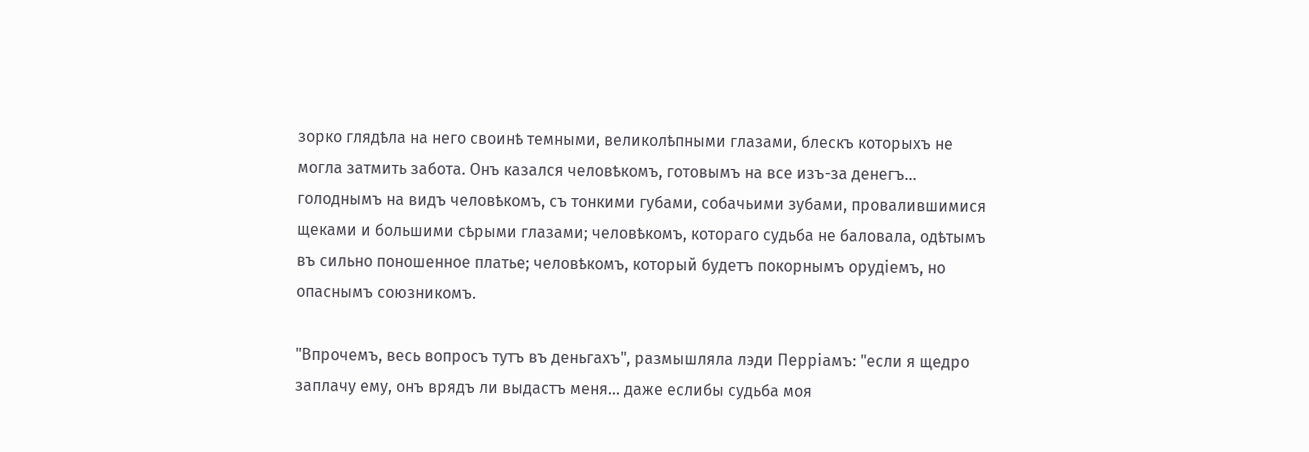зорко глядѣла на него своинѣ темными, великолѣпными глазами, блескъ которыхъ не могла затмить забота. Онъ казался человѣкомъ, готовымъ на все изъ-за денегъ... голоднымъ на видъ человѣкомъ, съ тонкими губами, собачьими зубами, провалившимися щеками и большими сѣрыми глазами; человѣкомъ, котораго судьба не баловала, одѣтымъ въ сильно поношенное платье; человѣкомъ, который будетъ покорнымъ орудіемъ, но опаснымъ союзникомъ.

"Впрочемъ, весь вопросъ тутъ въ деньгахъ", размышляла лэди Перріамъ: "если я щедро заплачу ему, онъ врядъ ли выдастъ меня... даже еслибы судьба моя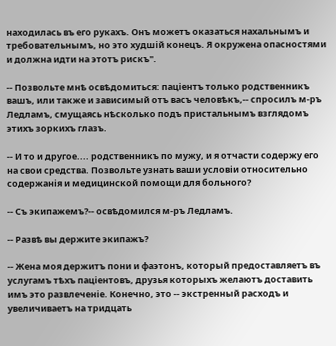находилась въ его рукахъ. Онъ можетъ оказаться нахальнымъ и требовательнымъ, но это худшій конецъ. Я окружена опасностями и должна идти на этотъ рискъ".

-- Позвольте мнѣ освѣдомиться: паціентъ только родственникъ вашъ, или также и зависимый отъ васъ человѣкъ,-- спросилъ м-ръ Ледламъ, смущаясь нѣсколько подъ пристальнымъ взглядомъ этихъ зоркихъ глазъ.

-- И то и другое.... родственникъ по мужу, и я отчасти содержу его на свои средства. Позвольте узнать ваши условіи относительно содержанія и медицинской помощи для больного?

-- Съ экипажемъ?-- освѣдомился м-ръ Ледламъ.

-- Развѣ вы держите экипажъ?

-- Жена моя держитъ пони и фаэтонъ, который предоставляетъ въ услугамъ тѣхъ паціентовъ, друзья которыхъ желаютъ доставить имъ это развлеченіе. Конечно, это -- экстренный расходъ и увеличиваетъ на тридцать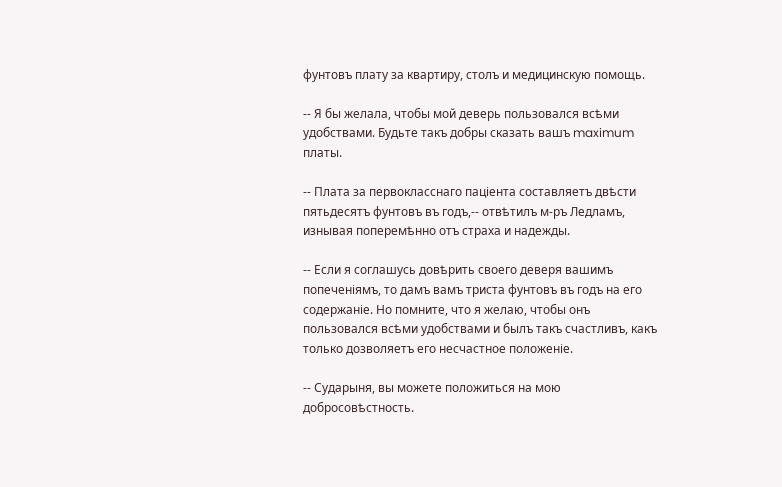фунтовъ плату за квартиру, столъ и медицинскую помощь.

-- Я бы желала, чтобы мой деверь пользовался всѣми удобствами. Будьте такъ добры сказать вашъ maximum платы.

-- Плата за первокласснаго паціента составляетъ двѣсти пятьдесятъ фунтовъ въ годъ,-- отвѣтилъ м-ръ Ледламъ, изнывая поперемѣнно отъ страха и надежды.

-- Если я соглашусь довѣрить своего деверя вашимъ попеченіямъ, то дамъ вамъ триста фунтовъ въ годъ на его содержаніе. Но помните, что я желаю, чтобы онъ пользовался всѣми удобствами и былъ такъ счастливъ, какъ только дозволяетъ его несчастное положеніе.

-- Сударыня, вы можете положиться на мою добросовѣстность.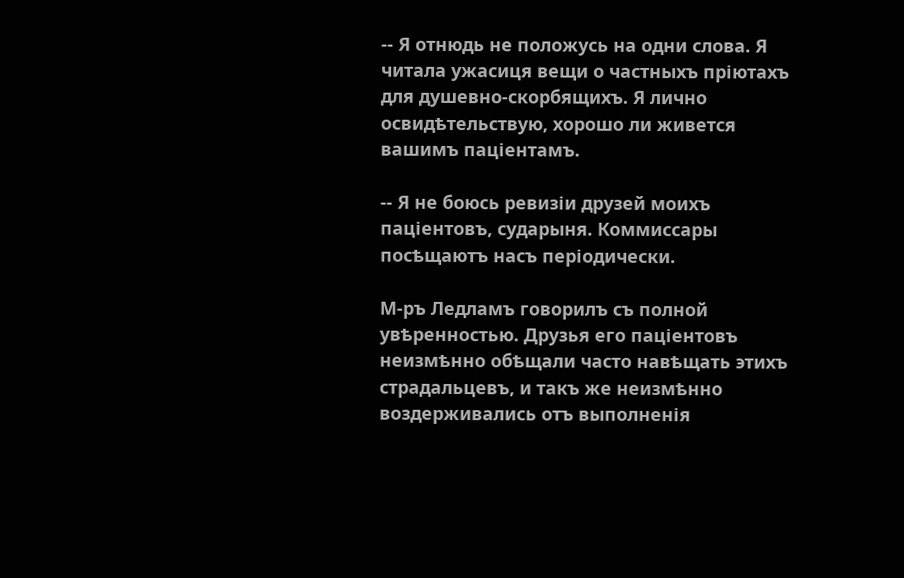-- Я отнюдь не положусь на одни слова. Я читала ужасиця вещи о частныхъ пріютахъ для душевно-скорбящихъ. Я лично освидѣтельствую, хорошо ли живется вашимъ паціентамъ.

-- Я не боюсь ревизіи друзей моихъ паціентовъ, сударыня. Коммиссары посѣщаютъ насъ періодически.

М-ръ Ледламъ говорилъ съ полной увѣренностью. Друзья его паціентовъ неизмѣнно обѣщали часто навѣщать этихъ страдальцевъ, и такъ же неизмѣнно воздерживались отъ выполненія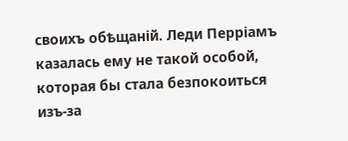своихъ обѣщаній. Леди Перріамъ казалась ему не такой особой, которая бы стала безпокоиться изъ-за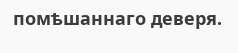помѣшаннаго деверя.